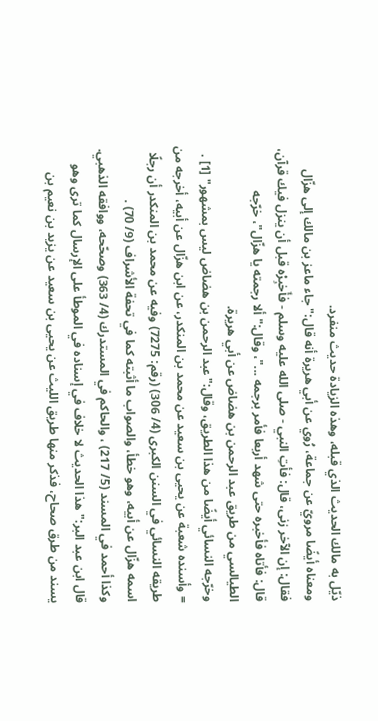ذيّل به مالك الحديث الذي قبله، وهذه الزيادة حديث منفرد.
ومعناه أيضًا مرويّ عن جماعة، رُوي عن أبي هريرة أنه قال:"جاء ماعز بن مالك إلى هزّال فقال: إن الآخر زنى، قال: فأتِ النبي - صلى الله عليه وسلم - فأَخبِرْه قبل أن ينزل فيك قرآن، قال: فأتاه فأخبره حتى شهد أربعا فأمر برجمه ..."، وقال:"ألا رجمته يا هزّال"، خرّجه الطيالسي من طريق عبد الرحمن بن هضاض عن أبي هريرة.
وخرّجه النسائي أيضًا من هذا الطريق، وقال:"عبد الرحمن بن هضاض ليس بمشهور" [1] .
= وأسنده شعبة عن يحيى بن سعيد عن محمد بن المنكدر، عن ابن هزّال عن أبيه، أخرجه من طريقه النسائي في السنن الكبرى (4/ 306) (رقم: 7275) وفيه عن محمد بن المنكدر أن رجلًا اسمه هزّال عن أبيه، وهو خطأ، والصواب ما أثبته كما في تحفة الأشراف (9/ 70) .
وكذا أحمد في المسند (5/ 217) ، والحاكم في المستدرك (4/ 363) وصحّحه، ووافقه الذهبي.
قال ابن عبد البر:"هذا الحديث لا خلاف في إسناده في الموطأ على الإرسال كما ترى وهو يسند من طرق صحاح، فذكر منها طريق الليث عن يحيى بن سعيد عن يزيد بن نعيم بن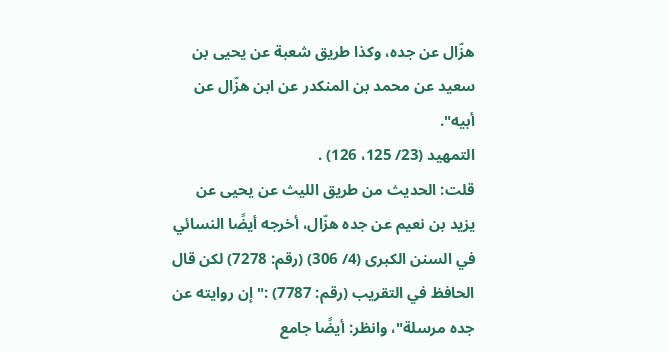هزّال عن جده، وكذا طريق شعبة عن يحيى بن سعيد عن محمد بن المنكدر عن ابن هزّال عن أبيه".
التمهيد (23/ 125، 126) .
قلت: الحديث من طريق الليث عن يحيى عن يزيد بن نعيم عن جده هزّال، أخرجه أيضًا النسائي في السنن الكبرى (4/ 306) (رقم: 7278) لكن قال الحافظ في التقريب (رقم: 7787) :"إن روايته عن جده مرسلة"، وانظر: أيضًا جامع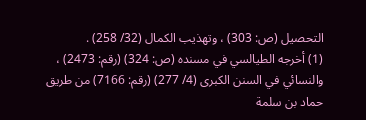التحصيل (ص: 303) ، وتهذيب الكمال (32/ 258) .
(1) أخرجه الطيالسي في مسنده (ص: 324) (رقم: 2473) ، والنسائي في السنن الكبرى (4/ 277) (رقم: 7166) من طريق حماد بن سلمة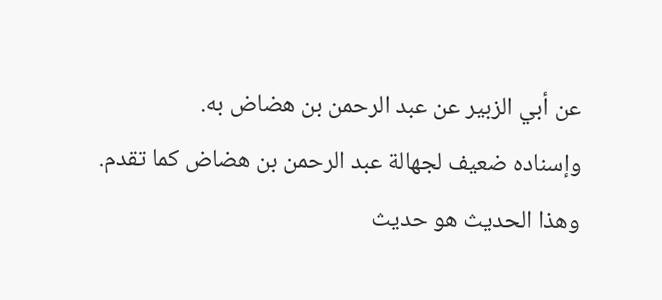عن أبي الزبير عن عبد الرحمن بن هضاض به.
وإسناده ضعيف لجهالة عبد الرحمن بن هضاض كما تقدم.
وهذا الحديث هو حديث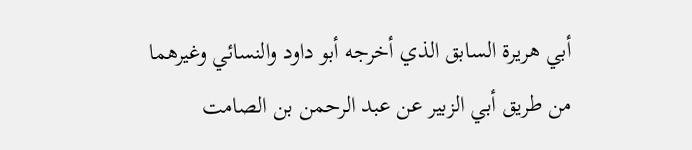أبي هريرة السابق الذي أخرجه أبو داود والنسائي وغيرهما من طريق أبي الزبير عن عبد الرحمن بن الصامت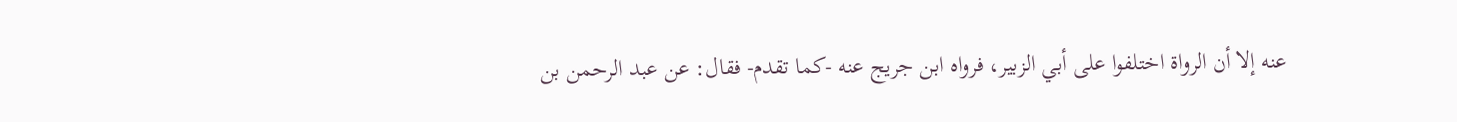عنه إلا أن الرواة اختلفوا على أبي الزبير، فرواه ابن جريج عنه -كما تقدم- فقال: عن عبد الرحمن بن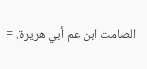الصامت ابن عم أبي هريرة. =